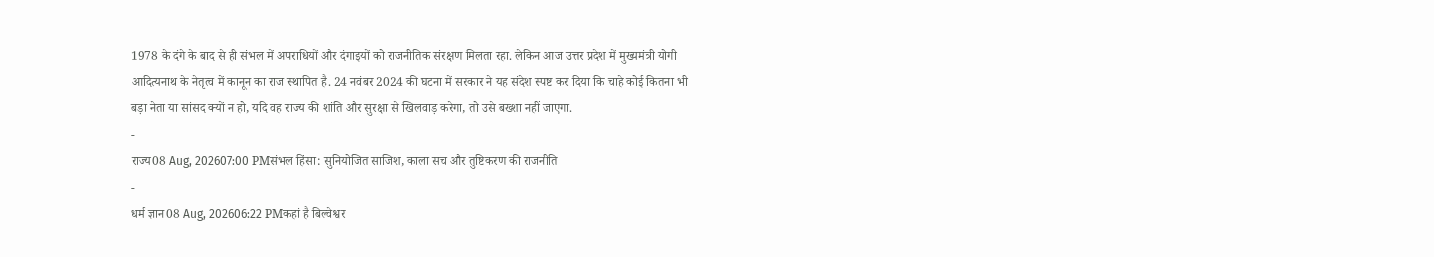1978 के दंगे के बाद से ही संभल में अपराधियों और दंगाइयों को राजनीतिक संरक्षण मिलता रहा. लेकिन आज उत्तर प्रदेश में मुख्यमंत्री योगी आदित्यनाथ के नेतृत्व में कानून का राज स्थापित है. 24 नवंबर 2024 की घटना में सरकार ने यह संदेश स्पष्ट कर दिया कि चाहे कोई कितना भी बड़ा नेता या सांसद क्यों न हो, यदि वह राज्य की शांति और सुरक्षा से खिलवाड़ करेगा, तो उसे बख्शा नहीं जाएगा.
-
राज्य08 Aug, 202607:00 PMसंभल हिंसा: सुनियोजित साजिश, काला सच और तुष्टिकरण की राजनीति
-
धर्म ज्ञान08 Aug, 202606:22 PMकहां है बिल्वेश्वर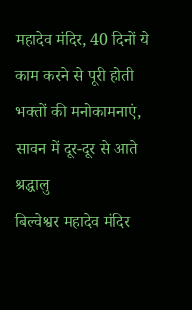महादेव मंदिर, 40 दिनों ये काम करने से पूरी होती भक्तों की मनोकामनाएं, सावन में दूर-दूर से आते श्रद्धालु
बिल्वेश्वर महादेव मंदिर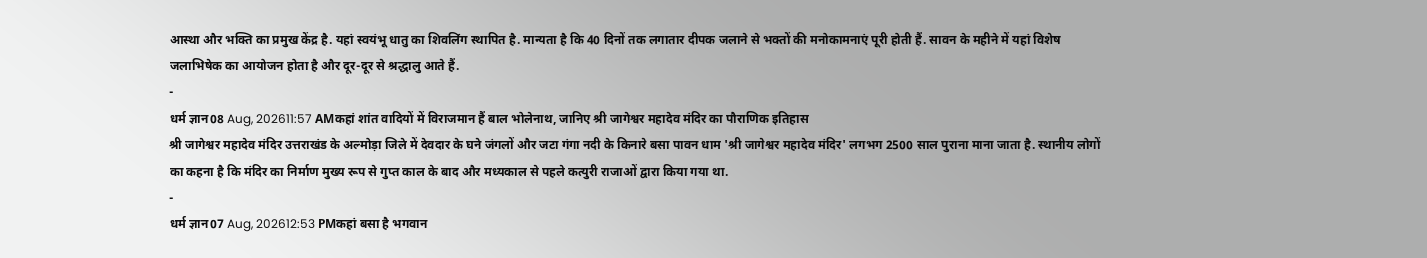आस्था और भक्ति का प्रमुख केंद्र है. यहां स्वयंभू धातु का शिवलिंग स्थापित है. मान्यता है कि 40 दिनों तक लगातार दीपक जलाने से भक्तों की मनोकामनाएं पूरी होती हैं. सावन के महीने में यहां विशेष जलाभिषेक का आयोजन होता है और दूर-दूर से श्रद्धालु आते हैं.
-
धर्म ज्ञान08 Aug, 202611:57 AMकहां शांत वादियों में विराजमान हैं बाल भोलेनाथ, जानिए श्री जागेश्वर महादेव मंदिर का पौराणिक इतिहास
श्री जागेश्वर महादेव मंदिर उत्तराखंड के अल्मोड़ा जिले में देवदार के घने जंगलों और जटा गंगा नदी के किनारे बसा पावन धाम 'श्री जागेश्वर महादेव मंदिर' लगभग 2500 साल पुराना माना जाता है. स्थानीय लोगों का कहना है कि मंदिर का निर्माण मुख्य रूप से गुप्त काल के बाद और मध्यकाल से पहले कत्युरी राजाओं द्वारा किया गया था.
-
धर्म ज्ञान07 Aug, 202612:53 PMकहां बसा है भगवान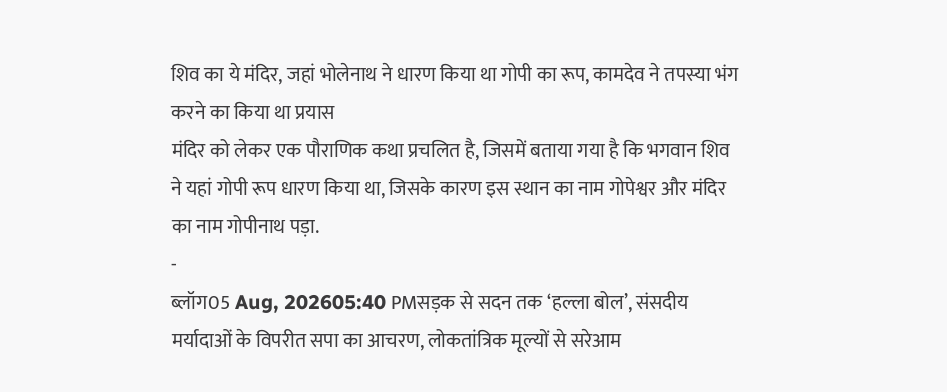शिव का ये मंदिर, जहां भोलेनाथ ने धारण किया था गोपी का रूप, कामदेव ने तपस्या भंग करने का किया था प्रयास
मंदिर को लेकर एक पौराणिक कथा प्रचलित है, जिसमें बताया गया है कि भगवान शिव ने यहां गोपी रूप धारण किया था, जिसके कारण इस स्थान का नाम गोपेश्वर और मंदिर का नाम गोपीनाथ पड़ा.
-
ब्लॉग05 Aug, 202605:40 PMसड़क से सदन तक ‘हल्ला बोल’, संसदीय मर्यादाओं के विपरीत सपा का आचरण, लोकतांत्रिक मूल्यों से सरेआम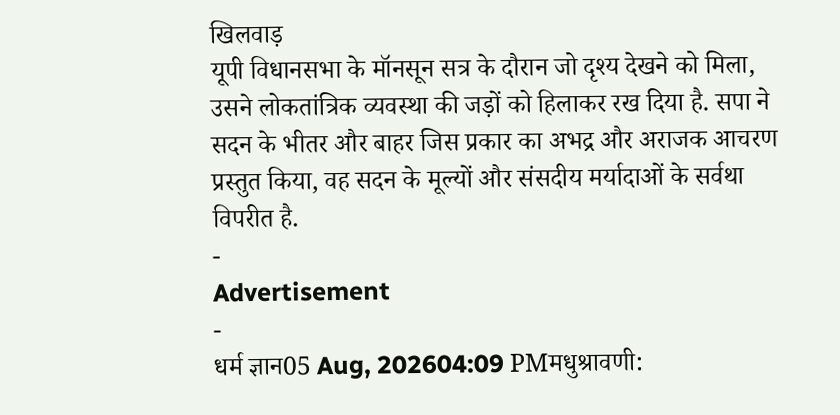खिलवाड़
यूपी विधानसभा के मॉनसून सत्र के दौरान जो दृश्य देखने को मिला, उसने लोकतांत्रिक व्यवस्था की जड़ों को हिलाकर रख दिया है. सपा ने सदन के भीतर और बाहर जिस प्रकार का अभद्र और अराजक आचरण प्रस्तुत किया, वह सदन के मूल्यों और संसदीय मर्यादाओं के सर्वथा विपरीत है.
-
Advertisement
-
धर्म ज्ञान05 Aug, 202604:09 PMमधुश्रावणी: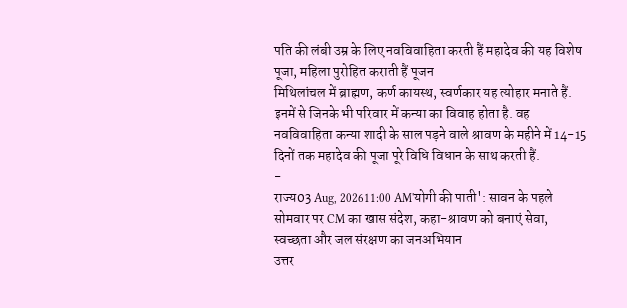पति की लंबी उम्र के लिए नवविवाहिता करती हैं महादेव की यह विशेष पूजा, महिला पुरोहित कराती हैं पूजन
मिथिलांचल में ब्राह्मण, कर्ण कायस्थ, स्वर्णकार यह त्योहार मनाते हैं. इनमें से जिनके भी परिवार में कन्या का विवाह होता है. वह नवविवाहिता कन्या शादी के साल पड़ने वाले श्रावण के महीने में 14-15 दिनों तक महादेव की पूजा पूरे विधि विधान के साथ करती हैं.
-
राज्य03 Aug, 202611:00 AM'योगी की पाती': सावन के पहले सोमवार पर CM का खास संदेश, कहा-श्रावण को बनाएं सेवा, स्वच्छता और जल संरक्षण का जनअभियान
उत्तर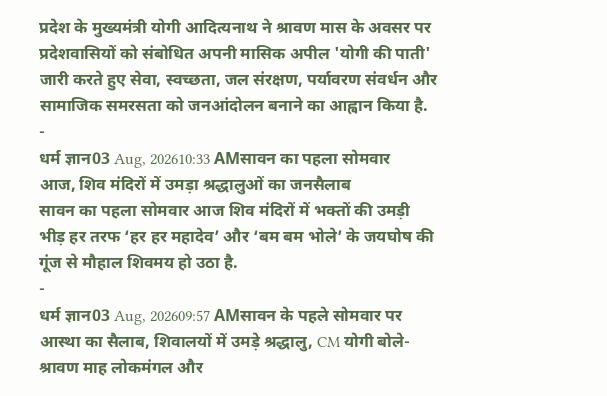प्रदेश के मुख्यमंत्री योगी आदित्यनाथ ने श्रावण मास के अवसर पर प्रदेशवासियों को संबोधित अपनी मासिक अपील 'योगी की पाती' जारी करते हुए सेवा, स्वच्छता, जल संरक्षण, पर्यावरण संवर्धन और सामाजिक समरसता को जनआंदोलन बनाने का आह्वान किया है.
-
धर्म ज्ञान03 Aug, 202610:33 AMसावन का पहला सोमवार आज, शिव मंदिरों में उमड़ा श्रद्धालुओं का जनसैलाब
सावन का पहला सोमवार आज शिव मंदिरों में भक्तों की उमड़ी भीड़ हर तरफ ‘हर हर महादेव’ और ‘बम बम भोले’ के जयघोष की गूंज से मौहाल शिवमय हो उठा है.
-
धर्म ज्ञान03 Aug, 202609:57 AMसावन के पहले सोमवार पर आस्था का सैलाब, शिवालयों में उमड़े श्रद्धालु, CM योगी बोले-श्रावण माह लोकमंगल और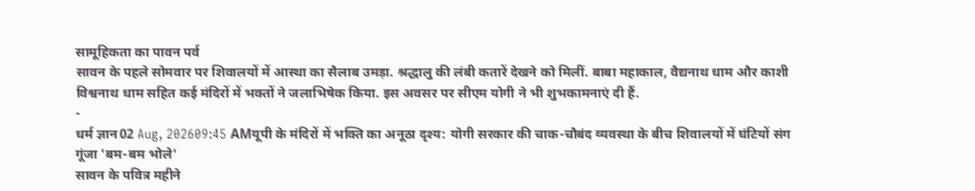सामूहिकता का पावन पर्व
सावन के पहले सोमवार पर शिवालयों में आस्था का सैलाब उमड़ा. श्रद्धालु की लंबी कतारें देखने को मिलीं. बाबा महाकाल, वैद्यनाथ धाम और काशी विश्वनाथ धाम सहित कई मंदिरों में भक्तों ने जलाभिषेक किया. इस अवसर पर सीएम योगी ने भी शुभकामनाएं दी हैं.
-
धर्म ज्ञान02 Aug, 202609:45 AMयूपी के मंदिरों में भक्ति का अनूठा दृश्य: योगी सरकार की चाक-चौबंद व्यवस्था के बीच शिवालयों में घंटियों संग गूंजा 'बम-बम भोले'
सावन के पवित्र महीने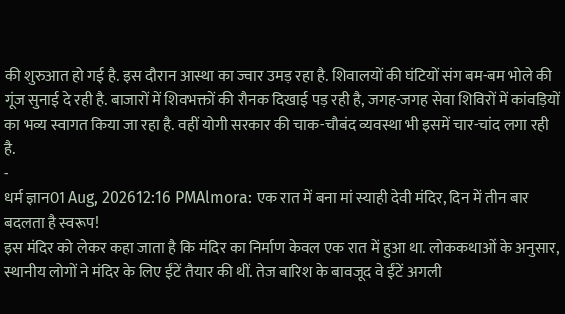की शुरुआत हो गई है. इस दौरान आस्था का ज्वार उमड़ रहा है. शिवालयों की घंटियों संग बम-बम भोले की गूंज सुनाई दे रही है. बाजारों में शिवभक्तों की रौनक दिखाई पड़ रही है, जगह-जगह सेवा शिविरों में कांवड़ियों का भव्य स्वागत किया जा रहा है. वहीं योगी सरकार की चाक-चौबंद व्यवस्था भी इसमें चार-चांद लगा रही है.
-
धर्म ज्ञान01 Aug, 202612:16 PMAlmora: एक रात में बना मां स्याही देवी मंदिर, दिन में तीन बार बदलता है स्वरूप!
इस मंदिर को लेकर कहा जाता है कि मंदिर का निर्माण केवल एक रात में हुआ था. लोककथाओं के अनुसार, स्थानीय लोगों ने मंदिर के लिए ईंटें तैयार की थीं. तेज बारिश के बावजूद वे ईंटें अगली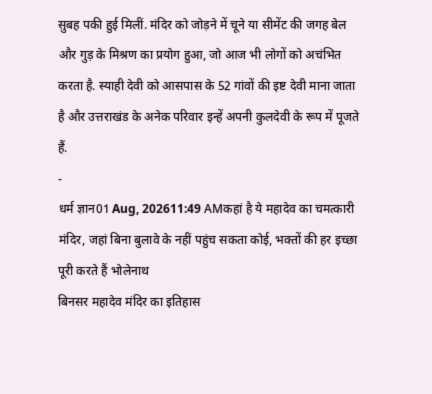सुबह पकी हुई मिलीं. मंदिर को जोड़ने में चूने या सीमेंट की जगह बेल और गुड़ के मिश्रण का प्रयोग हुआ, जो आज भी लोगों को अचंभित करता है. स्याही देवी को आसपास के 52 गांवों की इष्ट देवी माना जाता है और उत्तराखंड के अनेक परिवार इन्हें अपनी कुलदेवी के रूप में पूजते हैं.
-
धर्म ज्ञान01 Aug, 202611:49 AMकहां है ये महादेव का चमत्कारी मंदिर, जहां बिना बुलावे के नहीं पहुंच सकता कोई, भक्तों की हर इच्छा पूरी करते हैं भोलेनाथ
बिनसर महादेव मंदिर का इतिहास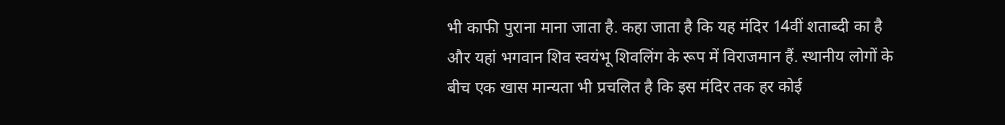भी काफी पुराना माना जाता है. कहा जाता है कि यह मंदिर 14वीं शताब्दी का है और यहां भगवान शिव स्वयंभू शिवलिंग के रूप में विराजमान हैं. स्थानीय लोगों के बीच एक खास मान्यता भी प्रचलित है कि इस मंदिर तक हर कोई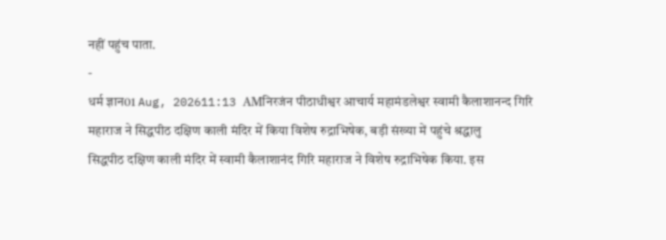नहीं पहुंच पाता.
-
धर्म ज्ञान01 Aug, 202611:13 AMनिरजंन पीठाधीश्वर आचार्य महामंडलेश्वर स्वामी कैलाशानन्द गिरि महाराज ने सिद्धपीठ दक्षिण काली मंदिर में किया विशेष रुद्राभिषेक, बड़ी संख्या में पहुंचे श्रद्धालु
सिद्धपीठ दक्षिण काली मंदिर में स्वामी कैलाशानंद गिरि महाराज ने विशेष रुद्राभिषेक किया. इस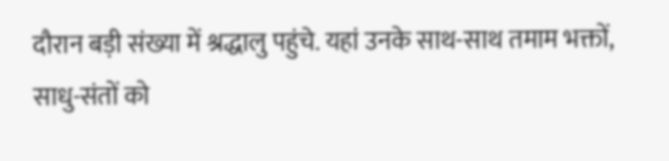दौरान बड़ी संख्या में श्रद्धालु पहुंचे. यहां उनके साथ-साथ तमाम भक्तों, साधु-संतों को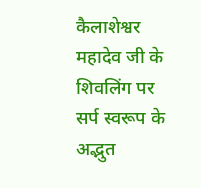कैलाशेश्वर महादेव जी के शिवलिंग पर सर्प स्वरूप के अद्भुत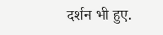दर्शन भी हुए.